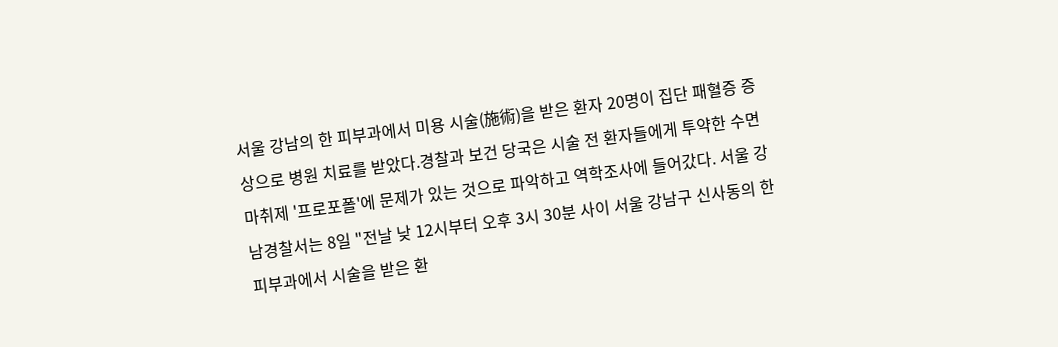서울 강남의 한 피부과에서 미용 시술(施術)을 받은 환자 20명이 집단 패혈증 증상으로 병원 치료를 받았다.경찰과 보건 당국은 시술 전 환자들에게 투약한 수면 마취제 '프로포폴'에 문제가 있는 것으로 파악하고 역학조사에 들어갔다. 서울 강남경찰서는 8일 "전날 낮 12시부터 오후 3시 30분 사이 서울 강남구 신사동의 한 피부과에서 시술을 받은 환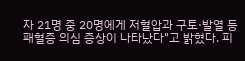자 21명 중 20명에게 저혈압과 구토·발열 등 패혈증 의심 증상이 나타났다"고 밝혔다. 피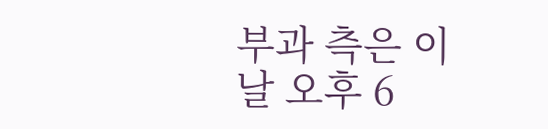부과 측은 이날 오후 6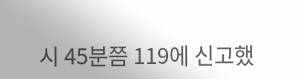시 45분쯤 119에 신고했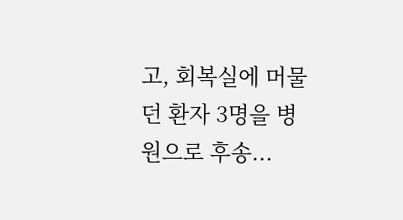고, 회복실에 머물던 환자 3명을 병원으로 후송...